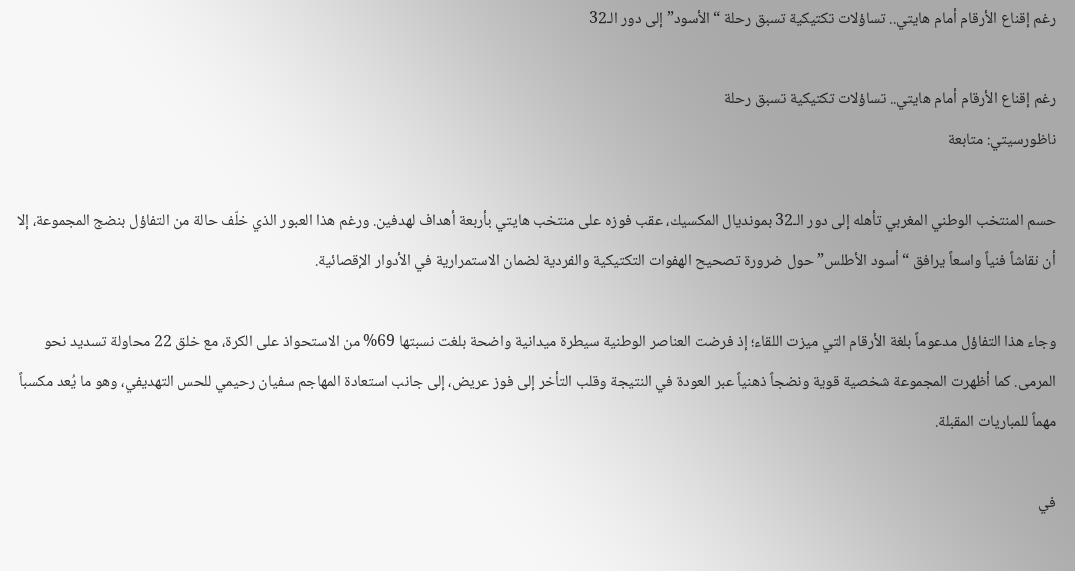رغم إقناع الأرقام أمام هايتي.. تساؤلات تكتيكية تسبق رحلة “الأسود” إلى دور الـ32

رغم إقناع الأرقام أمام هايتي.. تساؤلات تكتيكية تسبق رحلة
ناظورسيتي: متابعة

حسم المنتخب الوطني المغربي تأهله إلى دور الـ32 بمونديال المكسيك، عقب فوزه على منتخب هايتي بأربعة أهداف لهدفين. ورغم هذا العبور الذي خلّف حالة من التفاؤل بنضج المجموعة، إلا أن نقاشاً فنياً واسعاً يرافق “أسود الأطلس” حول ضرورة تصحيح الهفوات التكتيكية والفردية لضمان الاستمرارية في الأدوار الإقصائية.

وجاء هذا التفاؤل مدعوماً بلغة الأرقام التي ميزت اللقاء؛ إذ فرضت العناصر الوطنية سيطرة ميدانية واضحة بلغت نسبتها 69% من الاستحواذ على الكرة، مع خلق 22 محاولة تسديد نحو المرمى. كما أظهرت المجموعة شخصية قوية ونضجاً ذهنياً عبر العودة في النتيجة وقلب التأخر إلى فوز عريض، إلى جانب استعادة المهاجم سفيان رحيمي للحس التهديفي، وهو ما يُعد مكسباً مهماً للمباريات المقبلة.

في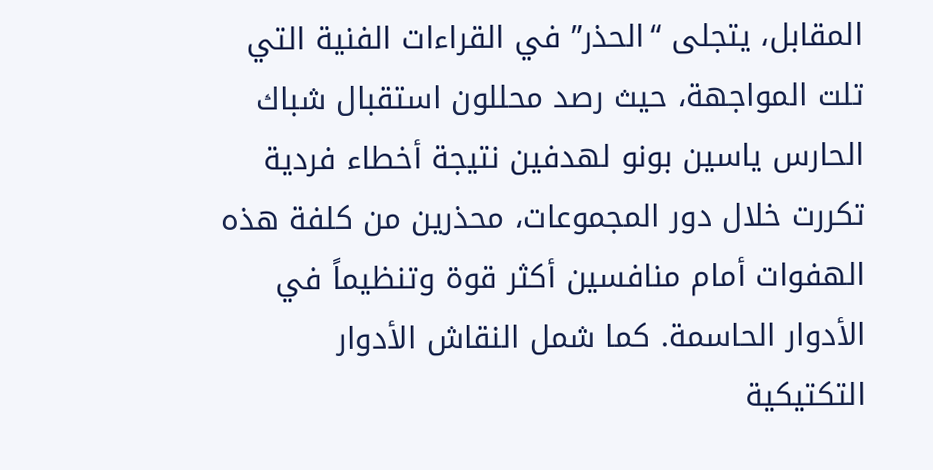المقابل، يتجلى “الحذر” في القراءات الفنية التي تلت المواجهة، حيث رصد محللون استقبال شباك الحارس ياسين بونو لهدفين نتيجة أخطاء فردية تكررت خلال دور المجموعات، محذرين من كلفة هذه الهفوات أمام منافسين أكثر قوة وتنظيماً في الأدوار الحاسمة. كما شمل النقاش الأدوار التكتيكية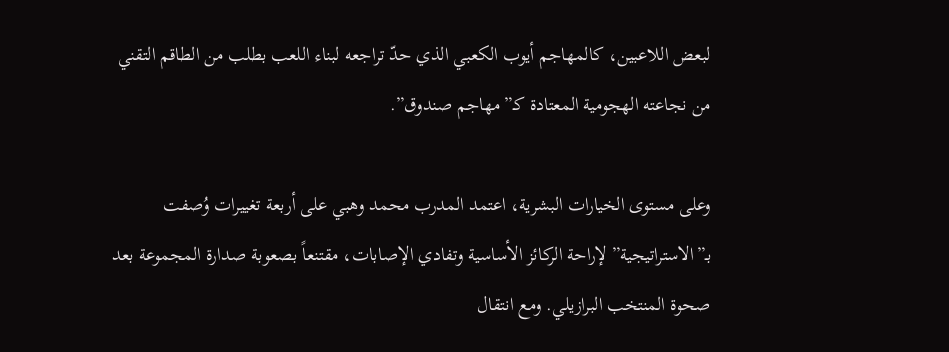لبعض اللاعبين، كالمهاجم أيوب الكعبي الذي حدّ تراجعه لبناء اللعب بطلب من الطاقم التقني من نجاعته الهجومية المعتادة كـ”مهاجم صندوق”.

وعلى مستوى الخيارات البشرية، اعتمد المدرب محمد وهبي على أربعة تغييرات وُصفت بـ”الاستراتيجية” لإراحة الركائز الأساسية وتفادي الإصابات، مقتنعاً بصعوبة صدارة المجموعة بعد صحوة المنتخب البرازيلي. ومع انتقال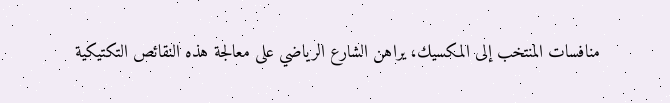منافسات المنتخب إلى المكسيك، يراهن الشارع الرياضي على معالجة هذه النقائص التكتيكية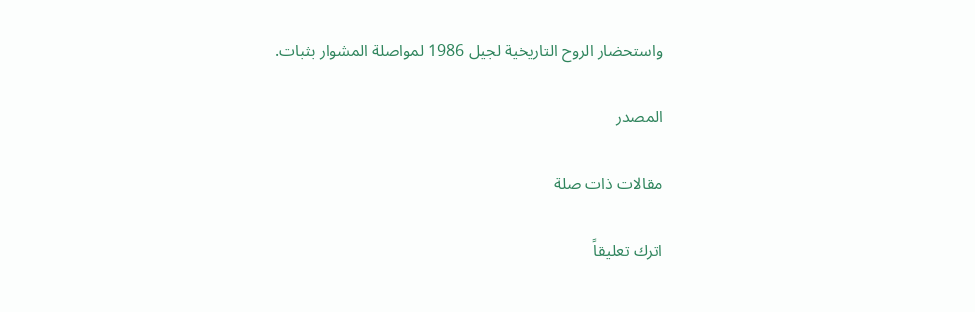واستحضار الروح التاريخية لجيل 1986 لمواصلة المشوار بثبات.

المصدر

مقالات ذات صلة

اترك تعليقاً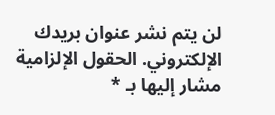لن يتم نشر عنوان بريدك الإلكتروني. الحقول الإلزامية مشار إليها بـ *